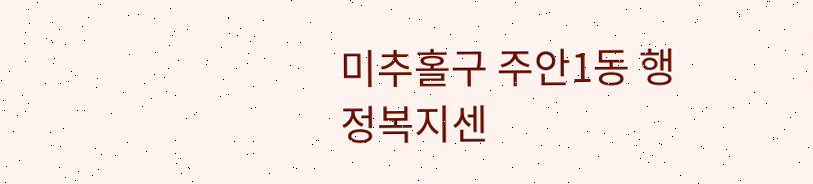미추홀구 주안1동 행정복지센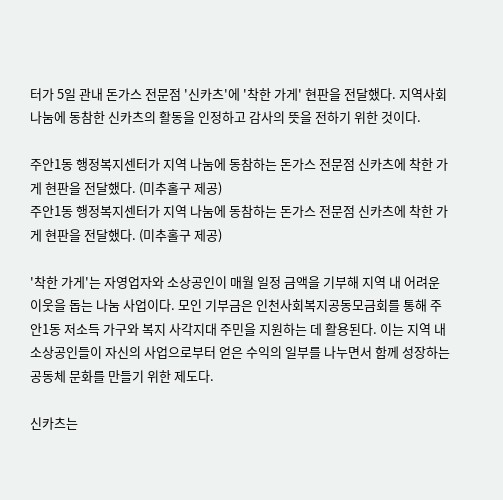터가 5일 관내 돈가스 전문점 '신카츠'에 '착한 가게' 현판을 전달했다. 지역사회 나눔에 동참한 신카츠의 활동을 인정하고 감사의 뜻을 전하기 위한 것이다.

주안1동 행정복지센터가 지역 나눔에 동참하는 돈가스 전문점 신카츠에 착한 가게 현판을 전달했다. (미추홀구 제공)
주안1동 행정복지센터가 지역 나눔에 동참하는 돈가스 전문점 신카츠에 착한 가게 현판을 전달했다. (미추홀구 제공)

'착한 가게'는 자영업자와 소상공인이 매월 일정 금액을 기부해 지역 내 어려운 이웃을 돕는 나눔 사업이다. 모인 기부금은 인천사회복지공동모금회를 통해 주안1동 저소득 가구와 복지 사각지대 주민을 지원하는 데 활용된다. 이는 지역 내 소상공인들이 자신의 사업으로부터 얻은 수익의 일부를 나누면서 함께 성장하는 공동체 문화를 만들기 위한 제도다.

신카츠는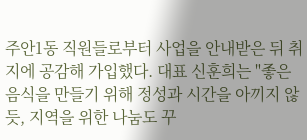주안1동 직원들로부터 사업을 안내받은 뒤 취지에 공감해 가입했다. 대표 신훈희는 "좋은 음식을 만들기 위해 정성과 시간을 아끼지 않듯, 지역을 위한 나눔도 꾸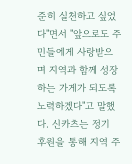준히 실천하고 싶었다"면서 "앞으로도 주민들에게 사랑받으며 지역과 함께 성장하는 가게가 되도록 노력하겠다"고 말했다. 신카츠는 정기 후원을 통해 지역 주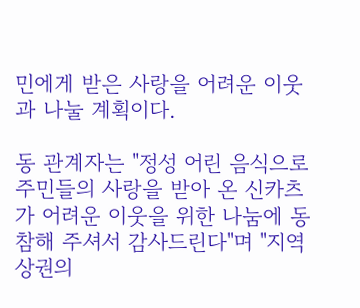민에게 받은 사랑을 어려운 이웃과 나눌 계획이다.

동 관계자는 "정성 어린 음식으로 주민들의 사랑을 받아 온 신카츠가 어려운 이웃을 위한 나눔에 동참해 주셔서 감사드린다"며 "지역 상권의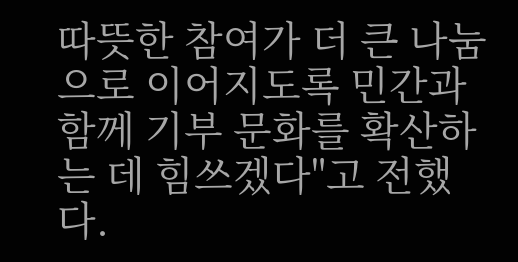따뜻한 참여가 더 큰 나눔으로 이어지도록 민간과 함께 기부 문화를 확산하는 데 힘쓰겠다"고 전했다.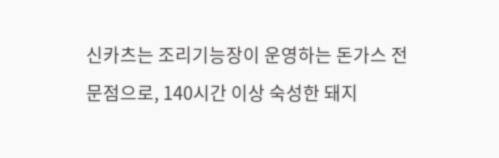신카츠는 조리기능장이 운영하는 돈가스 전문점으로, 140시간 이상 숙성한 돼지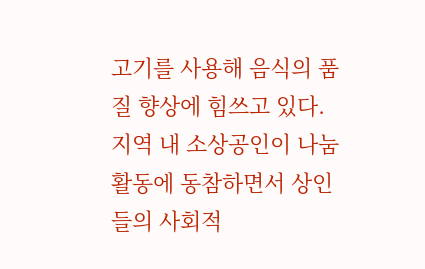고기를 사용해 음식의 품질 향상에 힘쓰고 있다. 지역 내 소상공인이 나눔 활동에 동참하면서 상인들의 사회적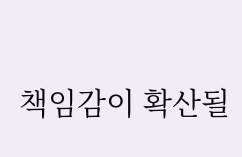책임감이 확산될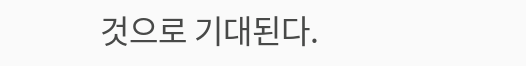것으로 기대된다.